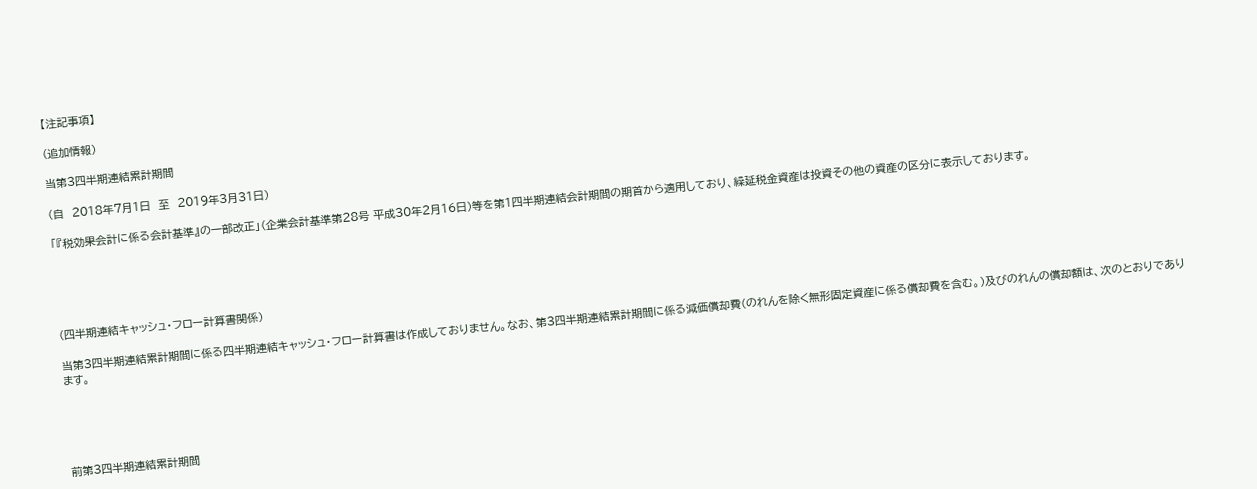【注記事項】

(追加情報)

当第3四半期連結累計期間

(自  2018年7月1日  至  2019年3月31日)

「『税効果会計に係る会計基準』の一部改正」(企業会計基準第28号 平成30年2月16日)等を第1四半期連結会計期間の期首から適用しており、繰延税金資産は投資その他の資産の区分に表示しております。





(四半期連結キャッシュ・フロー計算書関係)

当第3四半期連結累計期間に係る四半期連結キャッシュ・フロー計算書は作成しておりません。なお、第3四半期連結累計期間に係る減価償却費(のれんを除く無形固定資産に係る償却費を含む。)及びのれんの償却額は、次のとおりであります。





前第3四半期連結累計期間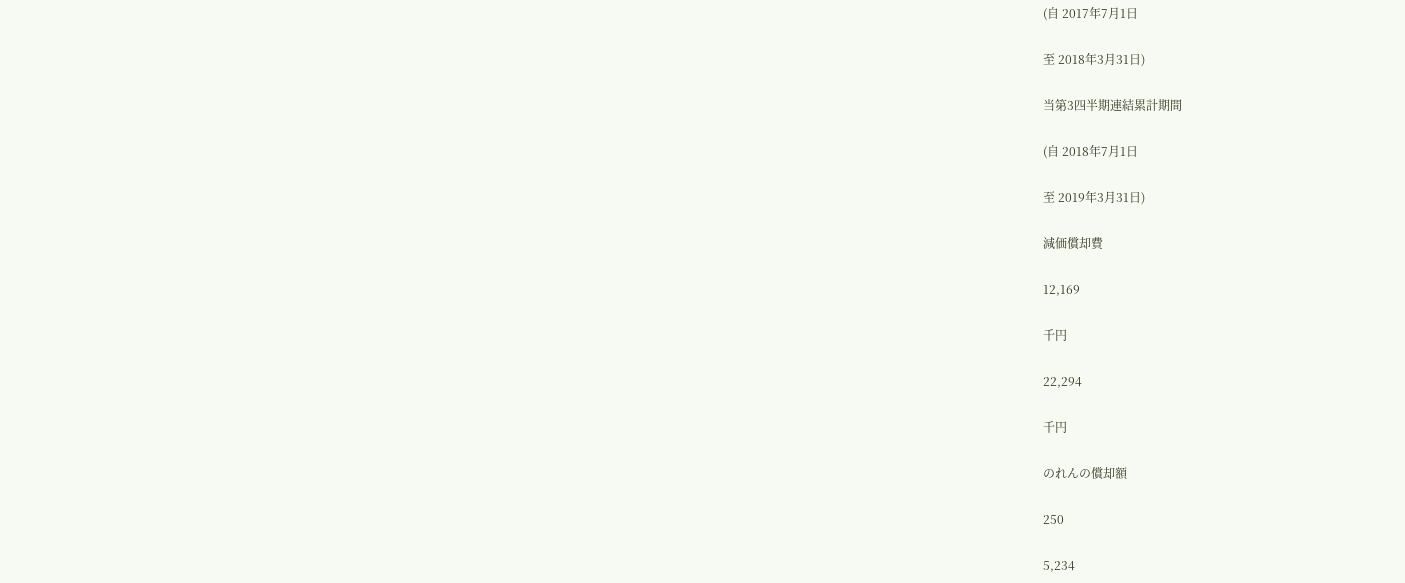(自 2017年7月1日

至 2018年3月31日)

当第3四半期連結累計期間

(自 2018年7月1日

至 2019年3月31日)

減価償却費

12,169

千円

22,294

千円

のれんの償却額

250

5,234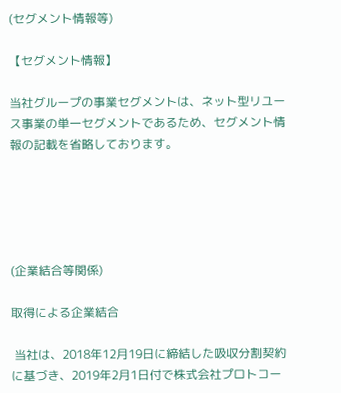(セグメント情報等)

【セグメント情報】

当社グループの事業セグメントは、ネット型リユース事業の単一セグメントであるため、セグメント情報の記載を省略しております。





(企業結合等関係)

取得による企業結合

 当社は、2018年12月19日に締結した吸収分割契約に基づき、2019年2月1日付で株式会社プロトコー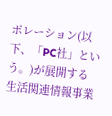ポレーション(以下、「PC社」という。)が展開する生活関連情報事業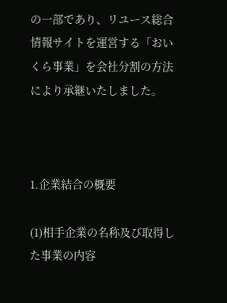の一部であり、リユース総合情報サイトを運営する「おいくら事業」を会社分割の方法により承継いたしました。



1.企業結合の概要

(1)相手企業の名称及び取得した事業の内容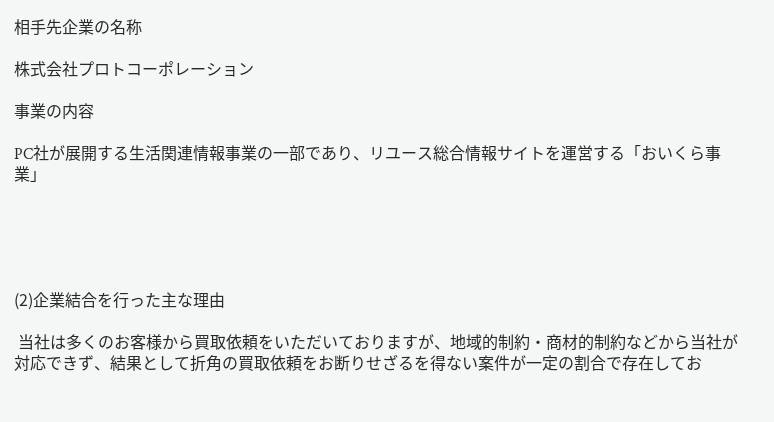相手先企業の名称

株式会社プロトコーポレーション

事業の内容

PC社が展開する生活関連情報事業の一部であり、リユース総合情報サイトを運営する「おいくら事業」





(2)企業結合を行った主な理由

 当社は多くのお客様から買取依頼をいただいておりますが、地域的制約・商材的制約などから当社が対応できず、結果として折角の買取依頼をお断りせざるを得ない案件が一定の割合で存在してお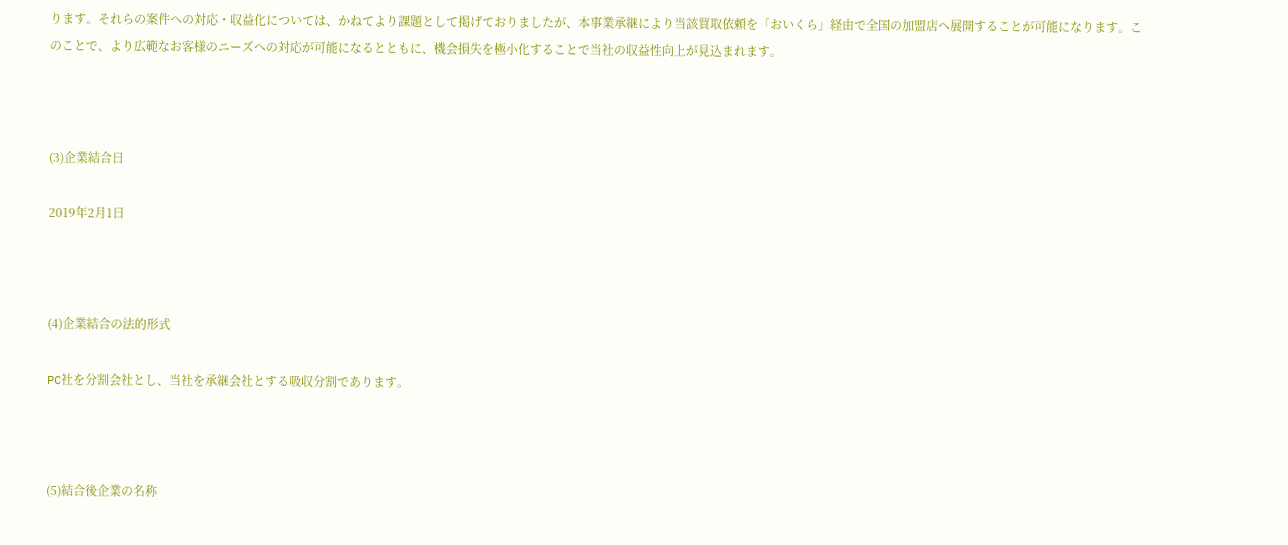ります。それらの案件への対応・収益化については、かねてより課題として掲げておりましたが、本事業承継により当該買取依頼を「おいくら」経由で全国の加盟店へ展開することが可能になります。このことで、より広範なお客様のニーズへの対応が可能になるとともに、機会損失を極小化することで当社の収益性向上が見込まれます。



(3)企業結合日

2019年2月1日



(4)企業結合の法的形式

PC社を分割会社とし、当社を承継会社とする吸収分割であります。



(5)結合後企業の名称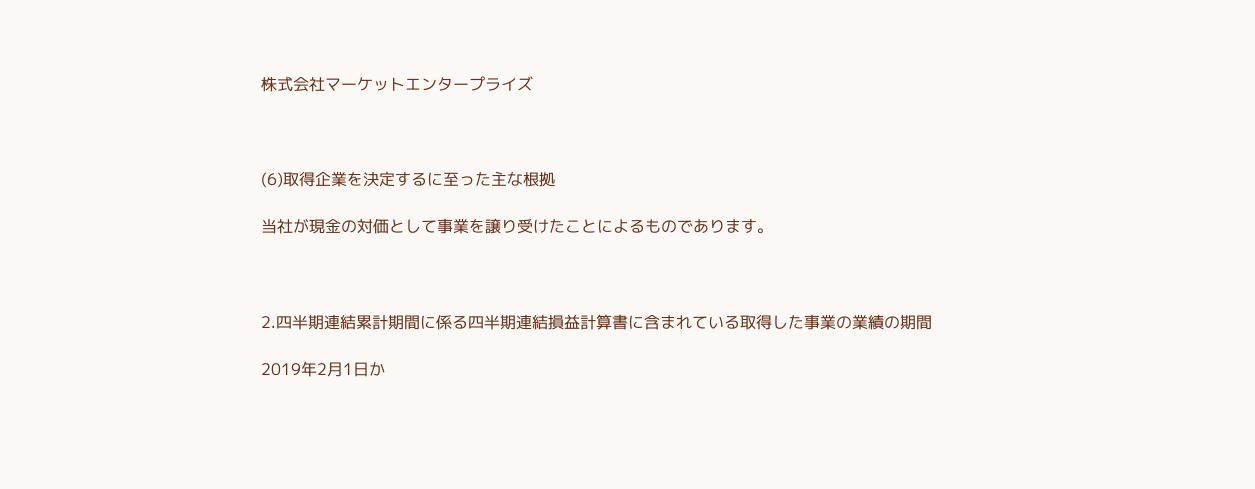株式会社マーケットエンタープライズ



(6)取得企業を決定するに至った主な根拠

当社が現金の対価として事業を譲り受けたことによるものであります。



2.四半期連結累計期間に係る四半期連結損益計算書に含まれている取得した事業の業績の期間

2019年2月1日か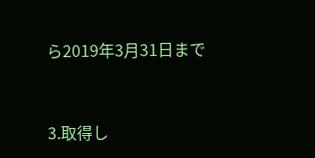ら2019年3月31日まで



3.取得し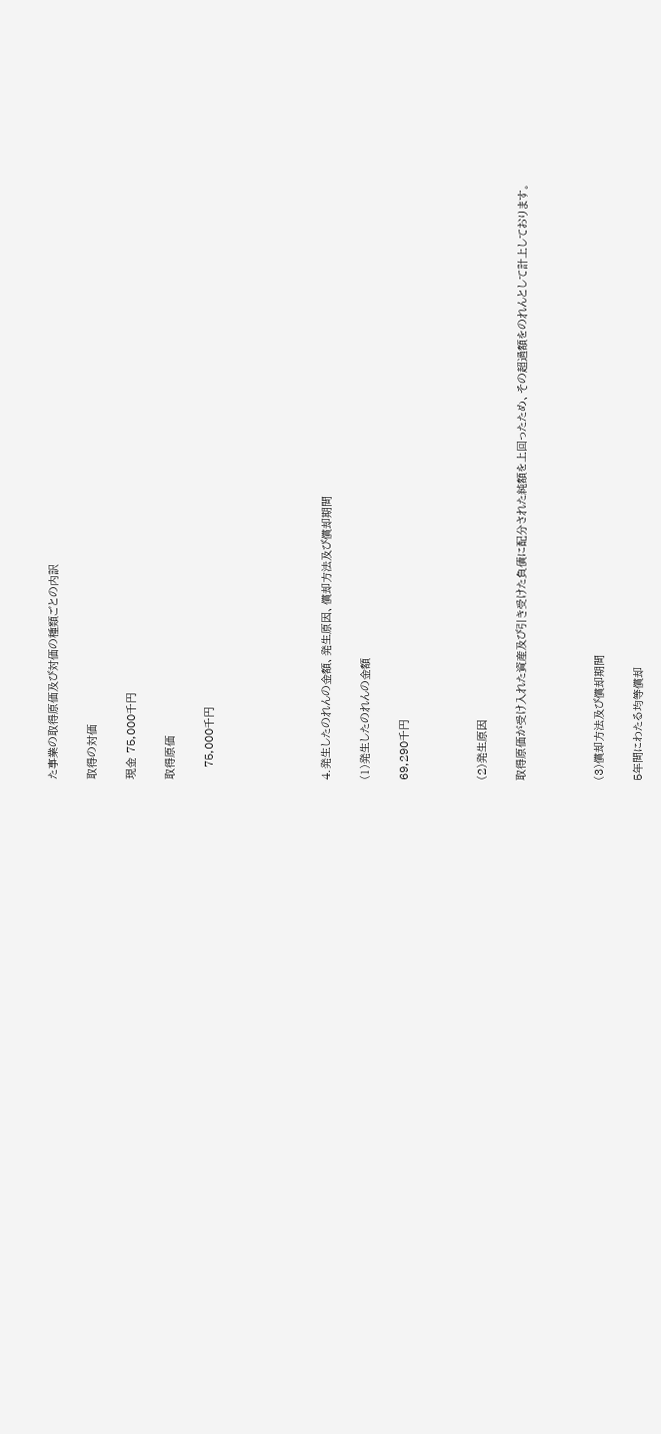た事業の取得原価及び対価の種類ごとの内訳

取得の対価

現金 75,000千円

取得原価

   75,000千円





4.発生したのれんの金額、発生原因、償却方法及び償却期間

(1)発生したのれんの金額

69,290千円



(2)発生原因

取得原価が受け入れた資産及び引き受けた負債に配分された純額を上回ったため、その超過額をのれんとして計上しております。



(3)償却方法及び償却期間

5年間にわたる均等償却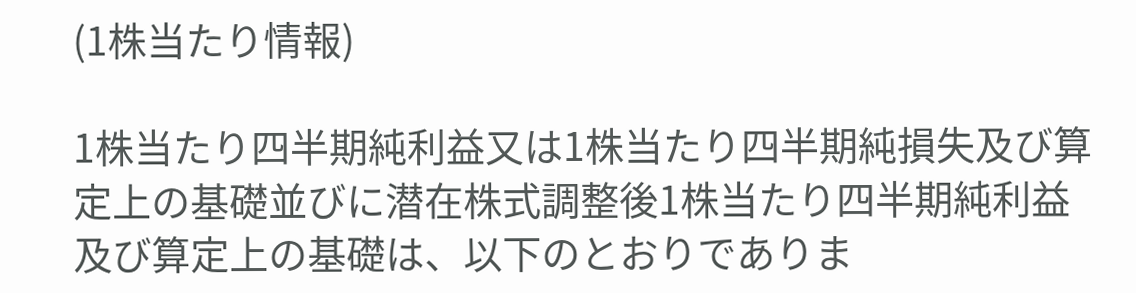(1株当たり情報)

1株当たり四半期純利益又は1株当たり四半期純損失及び算定上の基礎並びに潜在株式調整後1株当たり四半期純利益及び算定上の基礎は、以下のとおりでありま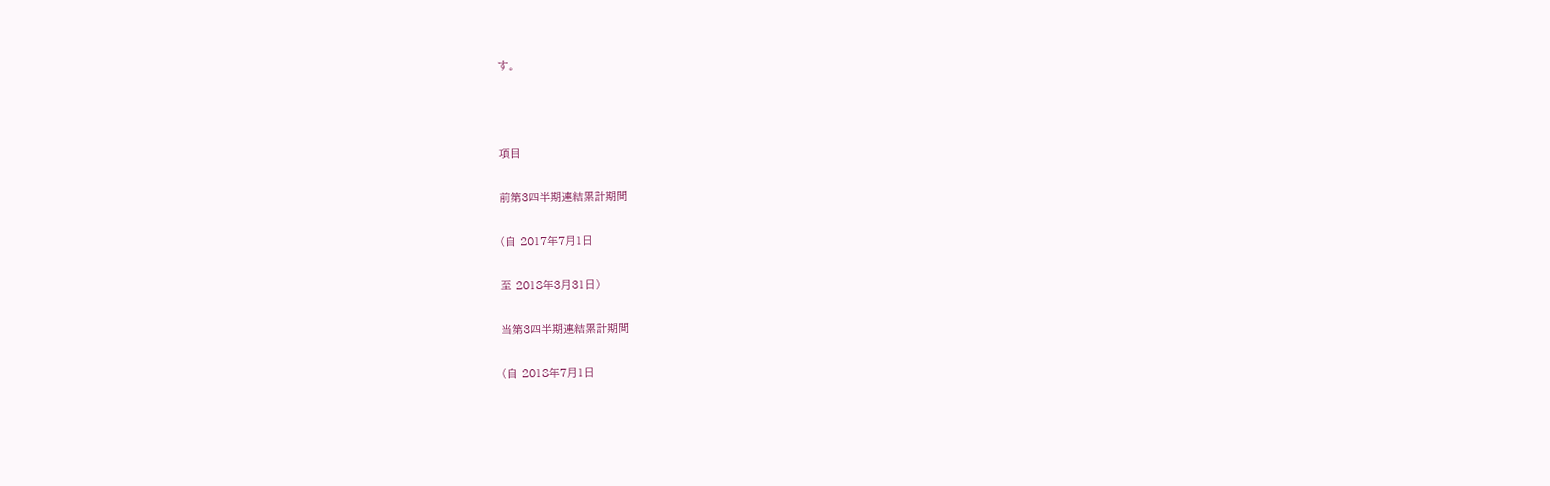す。



項目

前第3四半期連結累計期間

(自 2017年7月1日

至 2018年3月31日)

当第3四半期連結累計期間

(自 2018年7月1日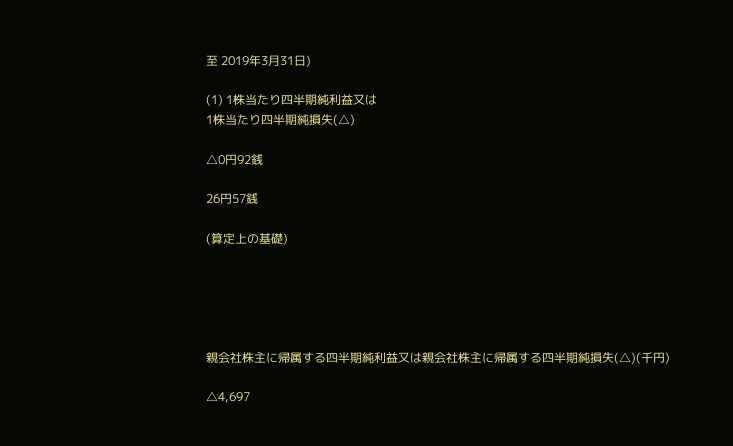至 2019年3月31日)

(1) 1株当たり四半期純利益又は
1株当たり四半期純損失(△)

△0円92銭

26円57銭

(算定上の基礎)





親会社株主に帰属する四半期純利益又は親会社株主に帰属する四半期純損失(△)(千円)

△4,697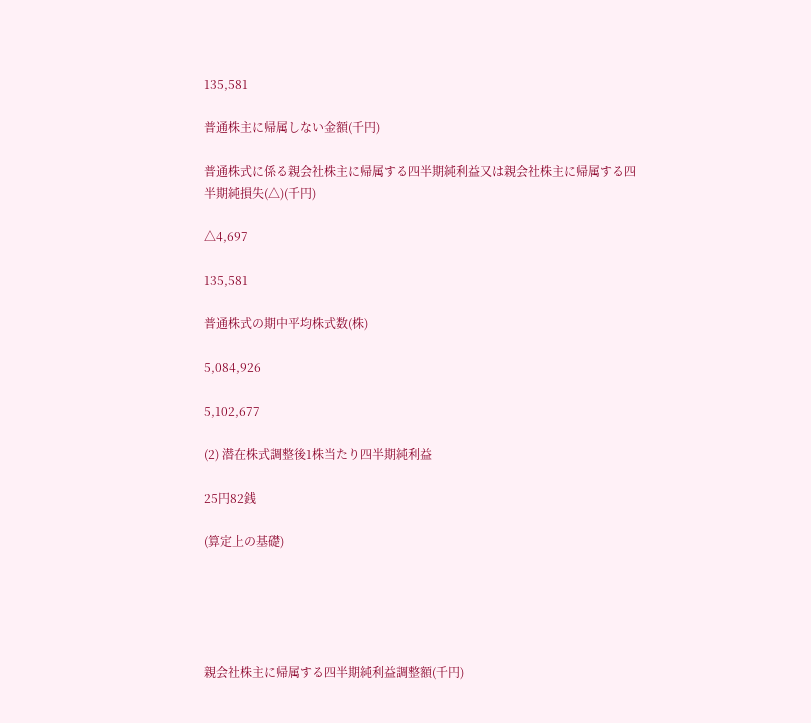135,581

普通株主に帰属しない金額(千円)

普通株式に係る親会社株主に帰属する四半期純利益又は親会社株主に帰属する四半期純損失(△)(千円)

△4,697

135,581

普通株式の期中平均株式数(株)

5,084,926

5,102,677

(2) 潜在株式調整後1株当たり四半期純利益

25円82銭

(算定上の基礎)





親会社株主に帰属する四半期純利益調整額(千円)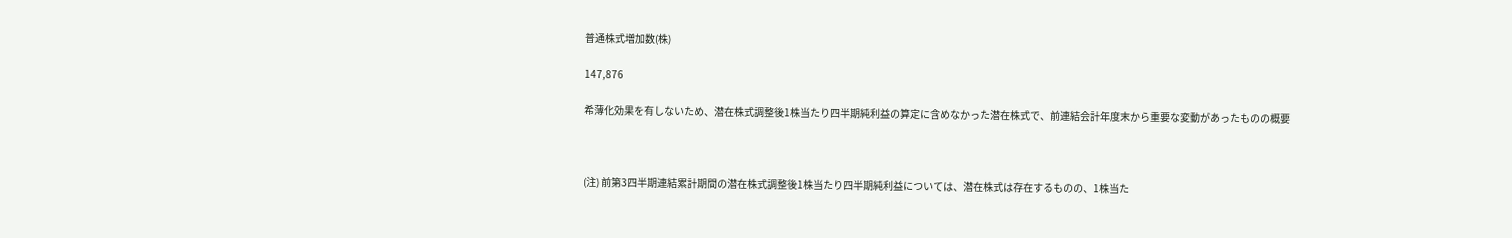普通株式増加数(株)

147,876

希薄化効果を有しないため、潜在株式調整後1株当たり四半期純利益の算定に含めなかった潜在株式で、前連結会計年度末から重要な変動があったものの概要



(注) 前第3四半期連結累計期間の潜在株式調整後1株当たり四半期純利益については、潜在株式は存在するものの、1株当た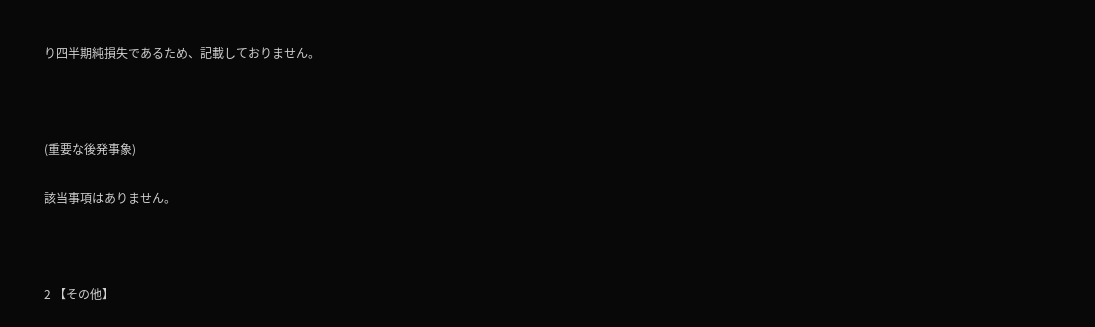り四半期純損失であるため、記載しておりません。



(重要な後発事象)

該当事項はありません。



2 【その他】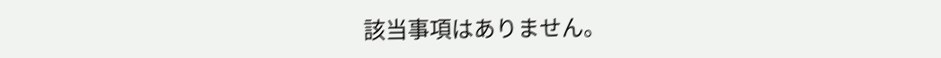該当事項はありません。